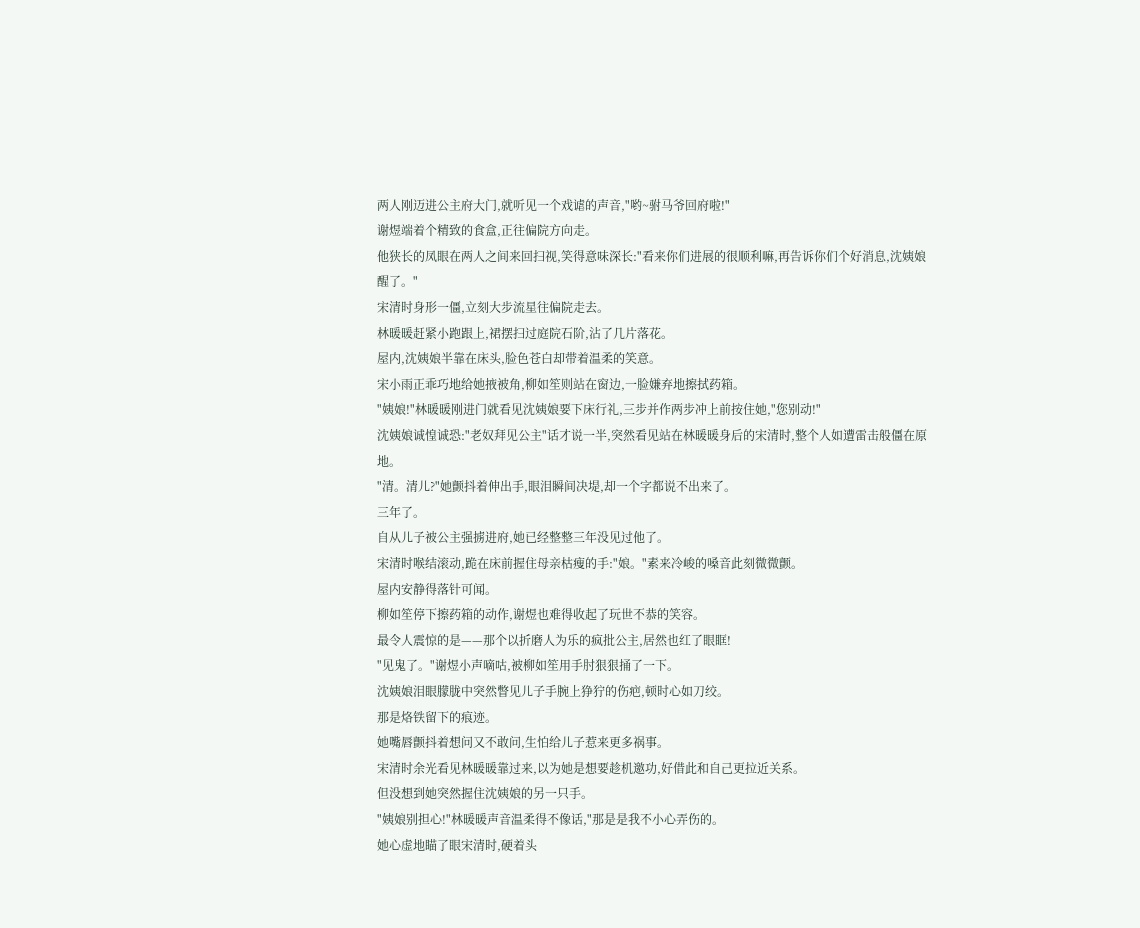两人刚迈进公主府大门,就听见一个戏谑的声音,"哟~驸马爷回府啦!"
谢煜端着个精致的食盒,正往偏院方向走。
他狭长的凤眼在两人之间来回扫视,笑得意味深长:"看来你们进展的很顺利嘛,再告诉你们个好消息,沈姨娘醒了。"
宋清时身形一僵,立刻大步流星往偏院走去。
林暖暖赶紧小跑跟上,裙摆扫过庭院石阶,沾了几片落花。
屋内,沈姨娘半靠在床头,脸色苍白却带着温柔的笑意。
宋小雨正乖巧地给她掖被角,柳如笙则站在窗边,一脸嫌弃地擦拭药箱。
"姨娘!"林暖暖刚进门就看见沈姨娘要下床行礼,三步并作两步冲上前按住她,"您别动!"
沈姨娘诚惶诚恐:"老奴拜见公主"话才说一半,突然看见站在林暖暖身后的宋清时,整个人如遭雷击般僵在原地。
"清。清儿?"她颤抖着伸出手,眼泪瞬间决堤,却一个字都说不出来了。
三年了。
自从儿子被公主强掳进府,她已经整整三年没见过他了。
宋清时喉结滚动,跪在床前握住母亲枯瘦的手:"娘。"素来冷峻的嗓音此刻微微颤。
屋内安静得落针可闻。
柳如笙停下擦药箱的动作,谢煜也难得收起了玩世不恭的笑容。
最令人震惊的是——那个以折磨人为乐的疯批公主,居然也红了眼眶!
"见鬼了。"谢煜小声嘀咕,被柳如笙用手肘狠狠捅了一下。
沈姨娘泪眼朦胧中突然瞥见儿子手腕上狰狞的伤疤,顿时心如刀绞。
那是烙铁留下的痕迹。
她嘴唇颤抖着想问又不敢问,生怕给儿子惹来更多祸事。
宋清时余光看见林暖暖靠过来,以为她是想要趁机邀功,好借此和自己更拉近关系。
但没想到她突然握住沈姨娘的另一只手。
"姨娘别担心!"林暖暖声音温柔得不像话,"那是是我不小心弄伤的。
她心虚地瞄了眼宋清时,硬着头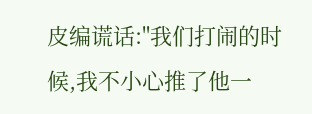皮编谎话:"我们打闹的时候,我不小心推了他一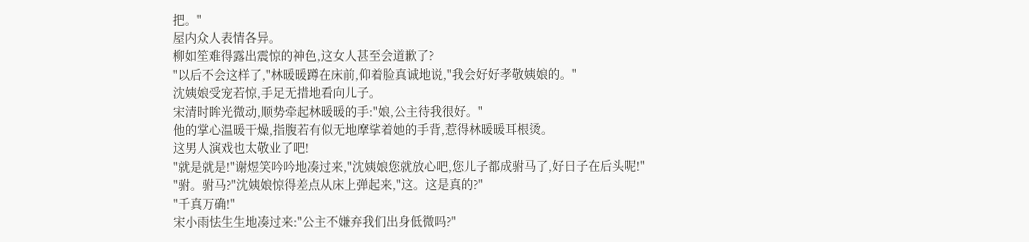把。"
屋内众人表情各异。
柳如笙难得露出震惊的神色,这女人甚至会道歉了?
"以后不会这样了,"林暖暖蹲在床前,仰着脸真诚地说,"我会好好孝敬姨娘的。"
沈姨娘受宠若惊,手足无措地看向儿子。
宋清时眸光微动,顺势牵起林暖暖的手:"娘,公主待我很好。"
他的掌心温暖干燥,指腹若有似无地摩挲着她的手背,惹得林暖暖耳根烫。
这男人演戏也太敬业了吧!
"就是就是!"谢煜笑吟吟地凑过来,"沈姨娘您就放心吧,您儿子都成驸马了,好日子在后头呢!"
"驸。驸马?"沈姨娘惊得差点从床上弹起来,"这。这是真的?"
"千真万确!"
宋小雨怯生生地凑过来:"公主不嫌弃我们出身低微吗?"